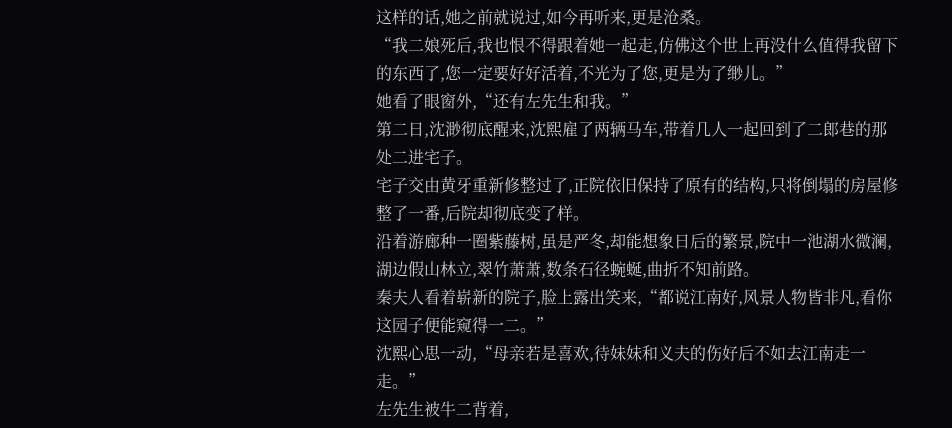这样的话,她之前就说过,如今再听来,更是沧桑。
“我二娘死后,我也恨不得跟着她一起走,仿佛这个世上再没什么值得我留下的东西了,您一定要好好活着,不光为了您,更是为了缈儿。”
她看了眼窗外,“还有左先生和我。”
第二日,沈渺彻底醒来,沈熙雇了两辆马车,带着几人一起回到了二郎巷的那处二进宅子。
宅子交由黄牙重新修整过了,正院依旧保持了原有的结构,只将倒塌的房屋修整了一番,后院却彻底变了样。
沿着游廊种一圈紫藤树,虽是严冬,却能想象日后的繁景,院中一池湖水微澜,湖边假山林立,翠竹萧萧,数条石径蜿蜒,曲折不知前路。
秦夫人看着崭新的院子,脸上露出笑来,“都说江南好,风景人物皆非凡,看你这园子便能窥得一二。”
沈熙心思一动,“母亲若是喜欢,待妹妹和义夫的伤好后不如去江南走一走。”
左先生被牛二背着,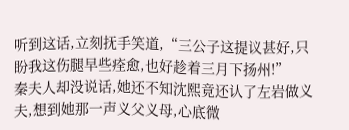听到这话,立刻抚手笑道,“三公子这提议甚好,只盼我这伤腿早些痊愈,也好趁着三月下扬州!”
秦夫人却没说话,她还不知沈熙竟还认了左岩做义夫,想到她那一声义父义母,心底微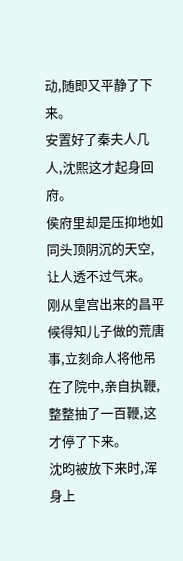动,随即又平静了下来。
安置好了秦夫人几人,沈熙这才起身回府。
侯府里却是压抑地如同头顶阴沉的天空,让人透不过气来。
刚从皇宫出来的昌平候得知儿子做的荒唐事,立刻命人将他吊在了院中,亲自执鞭,整整抽了一百鞭,这才停了下来。
沈昀被放下来时,浑身上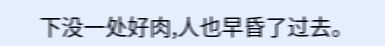下没一处好肉,人也早昏了过去。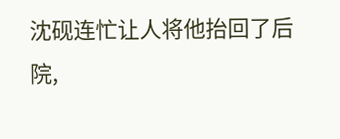沈砚连忙让人将他抬回了后院,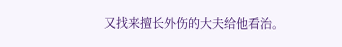又找来擅长外伤的大夫给他看治。